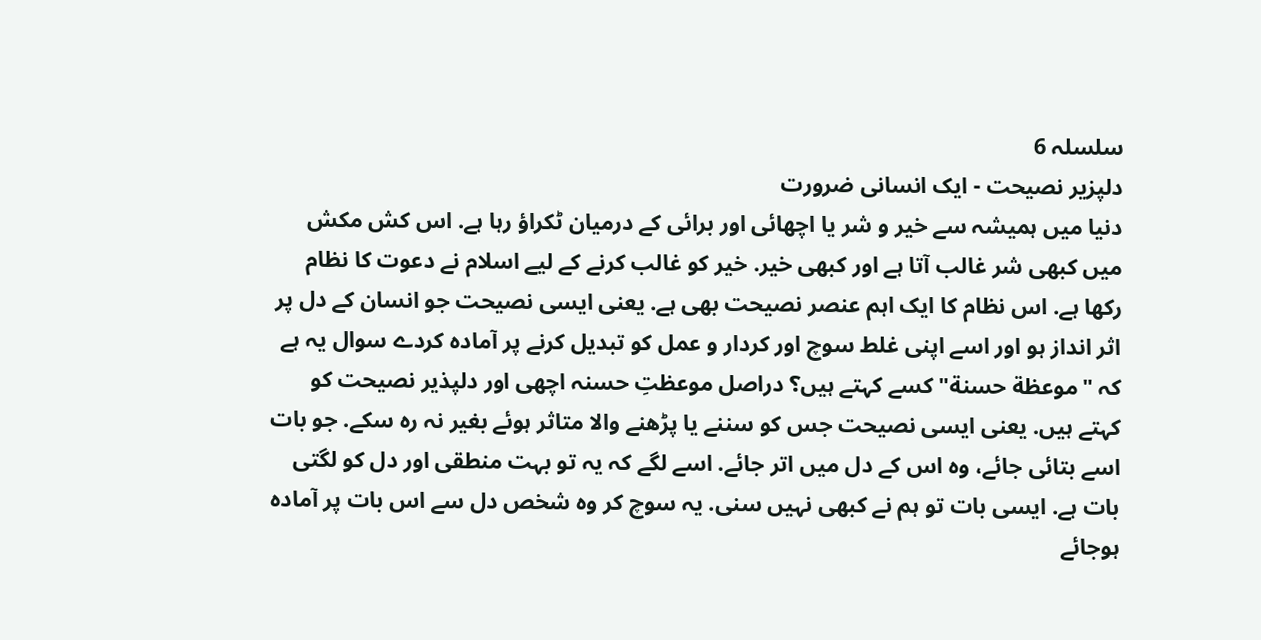سلسلہ 6
دلپزیر نصیحت - ایک انسانی ضرورت
دنیا میں ہمیشہ سے خیر و شر یا اچھائی اور برائی کے درمیان ٹکراؤ رہا ہے. اس کش مکش میں کبھی شر غالب آتا ہے اور کبھی خیر. خیر کو غالب کرنے کے لیے اسلام نے دعوت کا نظام رکھا ہے. اس نظام کا ایک اہم عنصر نصیحت بھی ہے. یعنی ایسی نصیحت جو انسان کے دل پر اثر انداز ہو اور اسے اپنی غلط سوچ اور کردار و عمل کو تبدیل کرنے پر آمادہ کردے سوال یہ ہے کہ "موعظة حسنة" کسے کہتے ہیں؟ دراصل موعظتِ حسنہ اچھی اور دلپذیر نصیحت کو کہتے ہیں. یعنی ایسی نصیحت جس کو سننے یا پڑھنے والا متاثر ہوئے بغیر نہ رہ سکے. جو بات اسے بتائی جائے، وہ اس کے دل میں اتر جائے. اسے لگے کہ یہ تو بہت منطقی اور دل کو لگتی بات ہے. ایسی بات تو ہم نے کبھی نہیں سنی. یہ سوچ کر وہ شخص دل سے اس بات پر آمادہ ہوجائے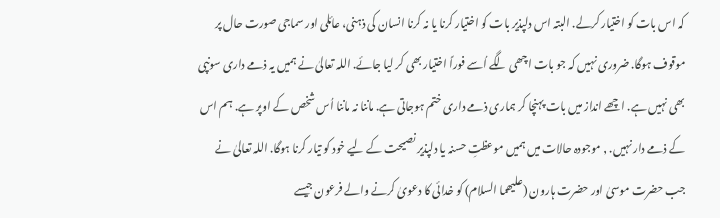کہ اس بات کو اختیار کرلے. البتہ اس دلپذیر بات کو اختیار کرنا یا نہ کرنا انسان کی ذہنی، عائلی اور سماجی صورت حال پر موقوف ہوگا. ضروری نہیں کہ جو بات اچھی لگے اُسے فوراً اختیار بھی کر لیا جائے. اللہ تعالیٰ نے ہمیں یہ ذمے داری سونپی بھی نہیں ہے. اچھے انداز میں بات پہنچا کر ہماری ذمے داری ختم ہوجاتی ہے. ماننا نہ ماننا اُس شخص کے اوپر ہے. ہم اس کے ذمے دار نہیں. , موجودہ حالات میں ہمیں موعظتِ حسنہ یا دلپذیر نصیحت کے لیے خود کو تیار کرنا ہوگا. اللہ تعالیٰ نے جب حضرت موسیٰ اور حضرت ہارون (علیھما السلام) کو خدائی کا دعویٰ کرنے والے فرعون جیسے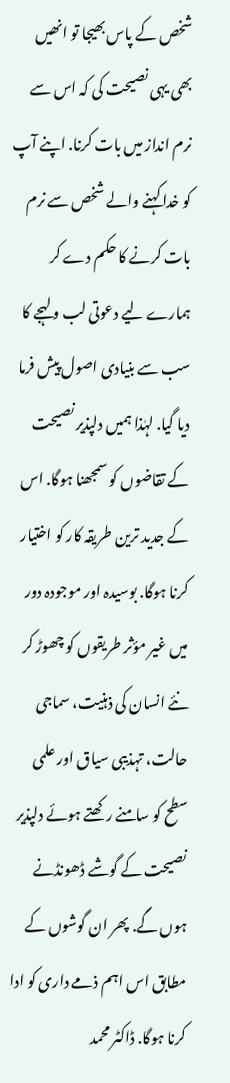شخص کے پاس بھیجا تو انھیں بھی یہی نصیحت کی کہ اس سے نرم انداز میں بات کرنا. اپنے آپ کو خدا کہنے والے شخص سے نرم بات کرنے کا حکم دے کر ہمارے لیے دعوتی لب و لہجے کا سب سے بنیادی اصول پیش فرما دیا گیا. لہٰذا ہمیں دلپذیر نصیحت کے تقاضوں کو سمجھنا ہوگا. اس کے جدید ترین طریقہ کار کو اختیار کرنا ہوگا. بوسیدہ اور موجودہ دور میں غیر مؤثر طریقوں کو چھوڑ کر نئے انسان کی ذہنیت، سماجی حالت، تہذیبی سیاق اور علمی سطح کو سامنے رکھتے ہوئے دلپذیر نصیحت کے گوشے ڈھونڈنے ہوں گے. پھر ان گوشوں کے مطابق اس اہم ذمے داری کو ادا کرنا ہوگا. ڈاکٹر محمد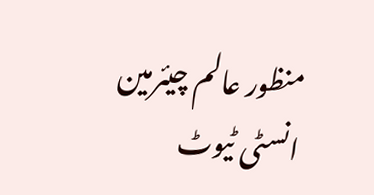منظور عالم چیئرمین انسٹی ٹیوٹ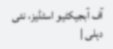آف آبجیکٹیو اسٹڈیز، نئی دہلی |